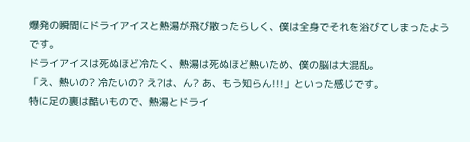爆発の瞬間にドライアイスと熱湯が飛び散ったらしく、僕は全身でそれを浴びてしまったようです。
ドライアイスは死ぬほど冷たく、熱湯は死ぬほど熱いため、僕の脳は大混乱。
「え、熱いの? 冷たいの? え?は、ん? あ、もう知らん!!!」といった感じです。
特に足の裏は酷いもので、熱湯とドライ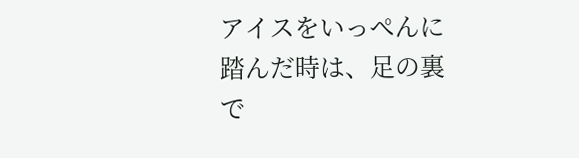アイスをいっぺんに踏んだ時は、足の裏で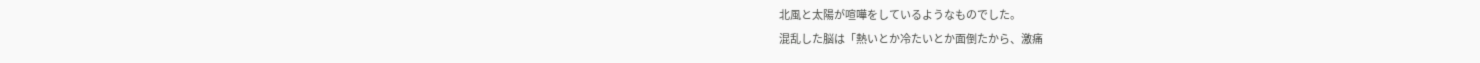北風と太陽が喧嘩をしているようなものでした。
混乱した脳は「熱いとか冷たいとか面倒たから、激痛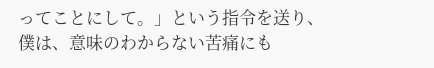ってことにして。」という指令を送り、
僕は、意味のわからない苦痛にも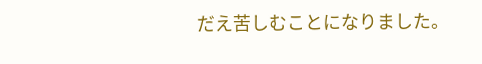だえ苦しむことになりました。